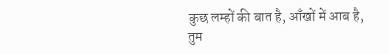कुछ लम्हों की बात है, आँखों में आब है,
तुम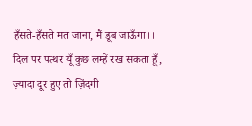हँसते-हँसते मत जाना, मैं डूब जाऊँगा।।
दिल पर पत्थर यूँ कुछ लम्हें रख सकता हूँ,
ज़्यादा दूर हुए तो ज़िंदगी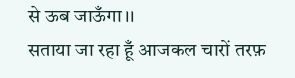से ऊब जाऊँगा।।
सताया जा रहा हूँ आजकल चारों तरफ़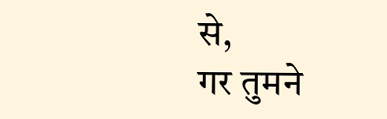से,
गर तुमने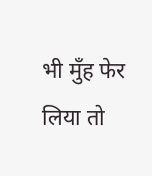भी मुँह फेर लिया तो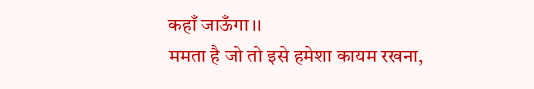कहाँ जाऊँगा।।
ममता है जो तो इसे हमेशा कायम रखना,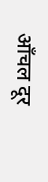आँचल दूर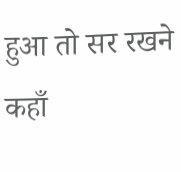हुआ तो सर रखने कहाँ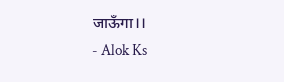जाऊँगा।।
- Alok Ks